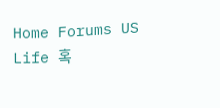Home Forums US Life 혹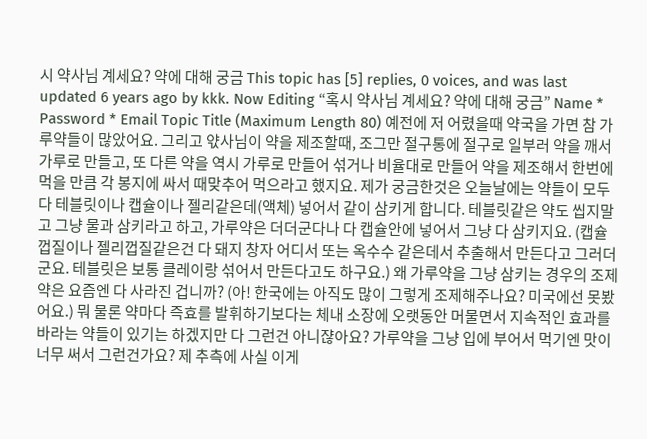시 약사님 계세요? 약에 대해 궁금 This topic has [5] replies, 0 voices, and was last updated 6 years ago by kkk. Now Editing “혹시 약사님 계세요? 약에 대해 궁금” Name * Password * Email Topic Title (Maximum Length 80) 예전에 저 어렸을때 약국을 가면 참 가루약들이 많았어요. 그리고 앿사님이 약을 제조할때, 조그만 절구통에 절구로 일부러 약을 깨서 가루로 만들고, 또 다른 약을 역시 가루로 만들어 섞거나 비율대로 만들어 약을 제조해서 한번에 먹을 만큼 각 봉지에 싸서 때맞추어 먹으라고 했지요. 제가 궁금한것은 오늘날에는 약들이 모두 다 테블릿이나 캡슐이나 젤리같은데(액체) 넣어서 같이 삼키게 합니다. 테블릿같은 약도 씹지말고 그냥 물과 삼키라고 하고, 가루약은 더더군다나 다 캡슐안에 넣어서 그냥 다 삼키지요. (캡슐껍질이나 젤리껍질같은건 다 돼지 창자 어디서 또는 옥수수 같은데서 추출해서 만든다고 그러더군요. 테블릿은 보통 클레이랑 섞어서 만든다고도 하구요.) 왜 가루약을 그냥 삼키는 경우의 조제약은 요즘엔 다 사라진 겁니까? (아! 한국에는 아직도 많이 그렇게 조제해주나요? 미국에선 못봤어요.) 뭐 물론 약마다 즉효를 발휘하기보다는 체내 소장에 오랫동안 머물면서 지속적인 효과를 바라는 약들이 있기는 하겠지만 다 그런건 아니쟎아요? 가루약을 그냥 입에 부어서 먹기엔 맛이 너무 써서 그런건가요? 제 추측에 사실 이게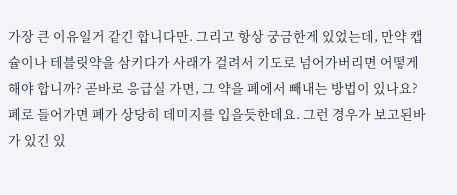가장 큰 이유일거 같긴 합니다만. 그리고 항상 궁금한게 있었는데, 만약 캡슐이나 테블릿약을 삼키다가 사래가 걸려서 기도로 넘어가버리면 어떻게 해야 합니까? 곧바로 응급실 가면, 그 약을 폐에서 빼내는 방법이 있나요? 폐로 들어가면 폐가 상당히 데미지를 입을듯한데요. 그런 경우가 보고된바가 있긴 있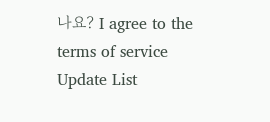나요? I agree to the terms of service Update List